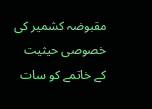مقبوضہ کشمیر کی خصوصی حیثیت کے خاتمے کو سات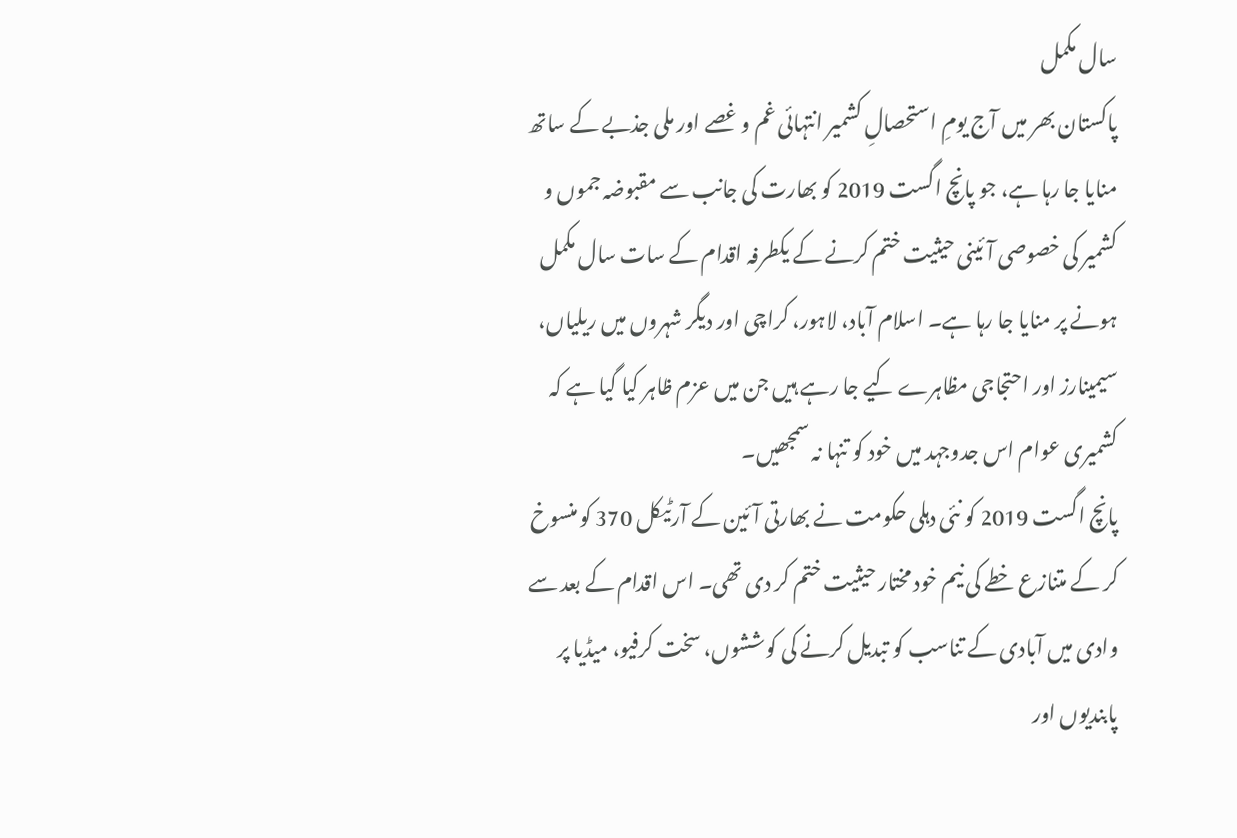سال مکمل
پاکستان بھر میں آج یومِ استحصالِ کشمیر انتہائی غم و غصے اور ملی جذبے کے ساتھ منایا جا رہا ہے، جو پانچ اگست 2019 کو بھارت کی جانب سے مقبوضہ جموں و کشمیر کی خصوصی آئینی حیثیت ختم کرنے کے یکطرفہ اقدام کے سات سال مکمل ہونے پر منایا جا رہا ہے۔ اسلام آباد، لاہور، کراچی اور دیگر شہروں میں ریلیاں، سیمینارز اور احتجاجی مظاہرے کیے جا رہے ہیں جن میں عزم ظاہر کیا گیا ہے کہ کشمیری عوام اس جدوجہد میں خود کو تنہا نہ سمجھیں۔
پانچ اگست 2019 کو نئی دہلی حکومت نے بھارتی آئین کے آرٹیکل 370 کو منسوخ کر کے متنازع خطے کی نیم خود مختار حیثیت ختم کر دی تھی۔ اس اقدام کے بعد سے وادی میں آبادی کے تناسب کو تبدیل کرنے کی کوششوں، سخت کرفیو، میڈیا پر پابندیوں اور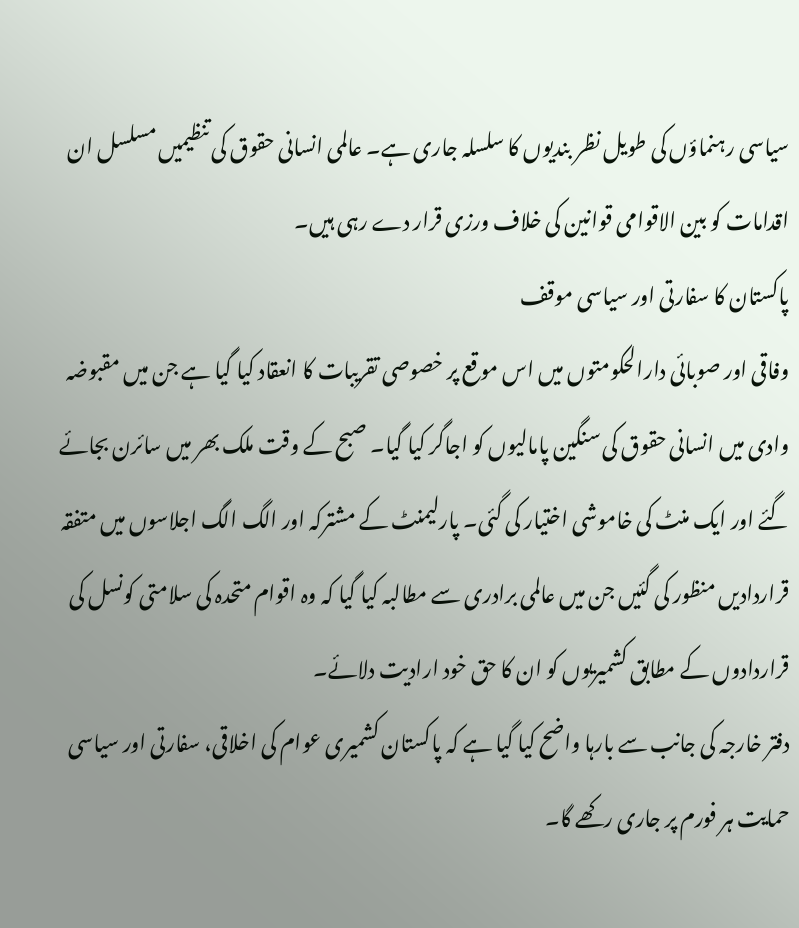سیاسی رہنماؤں کی طویل نظر بندیوں کا سلسلہ جاری ہے۔ عالمی انسانی حقوق کی تنظیمیں مسلسل ان اقدامات کو بین الاقوامی قوانین کی خلاف ورزی قرار دے رہی ہیں۔
پاکستان کا سفارتی اور سیاسی موقف
وفاقی اور صوبائی دارالحکومتوں میں اس موقع پر خصوصی تقریبات کا انعقاد کیا گیا ہے جن میں مقبوضہ وادی میں انسانی حقوق کی سنگین پامالیوں کو اجاگر کیا گیا۔ صبح کے وقت ملک بھر میں سائرن بجائے گئے اور ایک منٹ کی خاموشی اختیار کی گئی۔ پارلیمنٹ کے مشترکہ اور الگ الگ اجلاسوں میں متفقہ قراردادیں منظور کی گئیں جن میں عالمی برادری سے مطالبہ کیا گیا کہ وہ اقوام متحدہ کی سلامتی کونسل کی قراردادوں کے مطابق کشمیریوں کو ان کا حق خود ارادیت دلائے۔
دفتر خارجہ کی جانب سے بارہا واضح کیا گیا ہے کہ پاکستان کشمیری عوام کی اخلاقی، سفارتی اور سیاسی حمایت ہر فورم پر جاری رکھے گا۔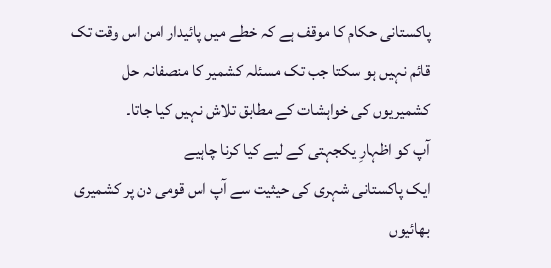پاکستانی حکام کا موقف ہے کہ خطے میں پائیدار امن اس وقت تک قائم نہیں ہو سکتا جب تک مسئلہ کشمیر کا منصفانہ حل کشمیریوں کی خواہشات کے مطابق تلاش نہیں کیا جاتا۔
آپ کو اظہارِ یکجہتی کے لیے کیا کرنا چاہیے
ایک پاکستانی شہری کی حیثیت سے آپ اس قومی دن پر کشمیری بھائیوں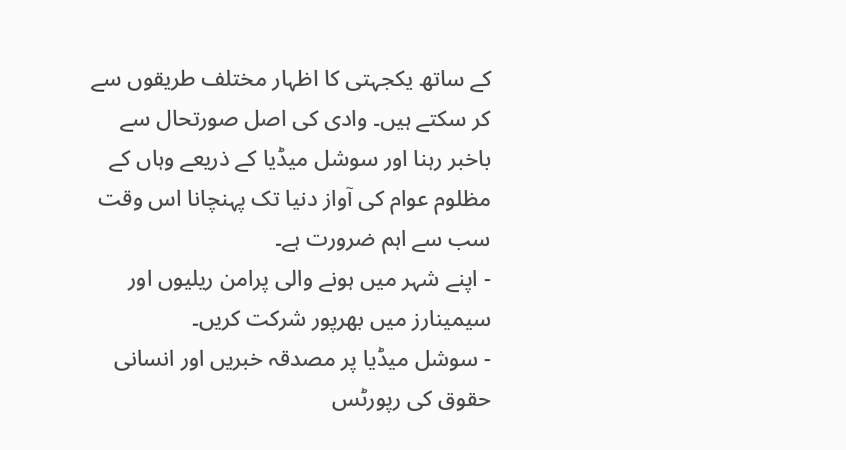کے ساتھ یکجہتی کا اظہار مختلف طریقوں سے کر سکتے ہیں۔ وادی کی اصل صورتحال سے باخبر رہنا اور سوشل میڈیا کے ذریعے وہاں کے مظلوم عوام کی آواز دنیا تک پہنچانا اس وقت سب سے اہم ضرورت ہے۔
- اپنے شہر میں ہونے والی پرامن ریلیوں اور سیمینارز میں بھرپور شرکت کریں۔
- سوشل میڈیا پر مصدقہ خبریں اور انسانی حقوق کی رپورٹس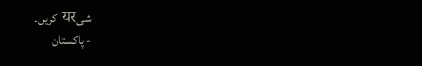شیयर کریں۔
- پاکستان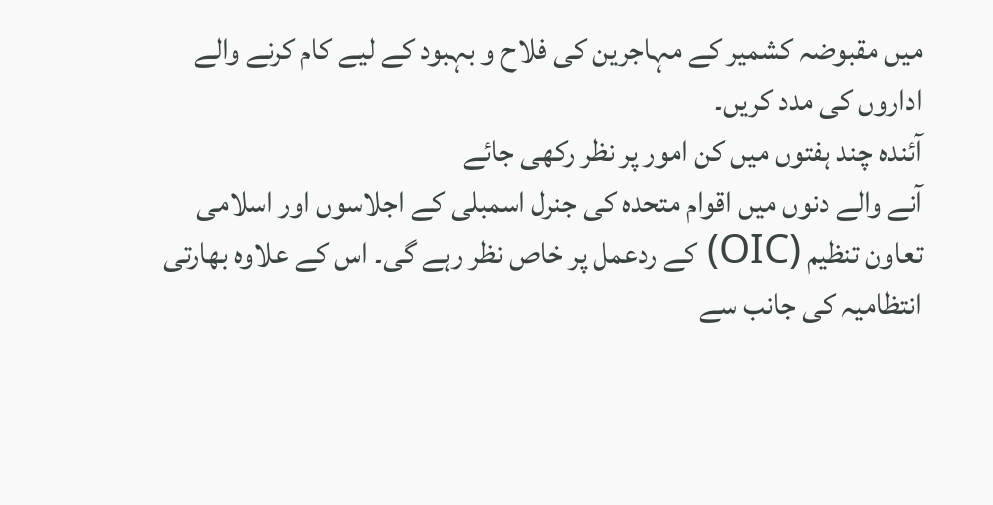میں مقبوضہ کشمیر کے مہاجرین کی فلاح و بہبود کے لیے کام کرنے والے اداروں کی مدد کریں۔
آئندہ چند ہفتوں میں کن امور پر نظر رکھی جائے
آنے والے دنوں میں اقوام متحدہ کی جنرل اسمبلی کے اجلاسوں اور اسلامی تعاون تنظیم (OIC) کے ردعمل پر خاص نظر رہے گی۔ اس کے علاوہ بھارتی انتظامیہ کی جانب سے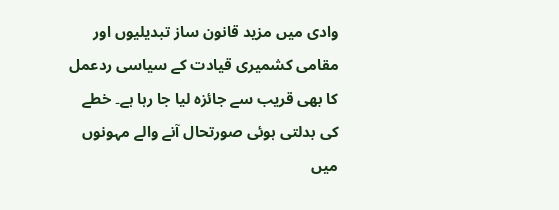وادی میں مزید قانون ساز تبدیلیوں اور مقامی کشمیری قیادت کے سیاسی ردعمل کا بھی قریب سے جائزہ لیا جا رہا ہے۔ خطے کی بدلتی ہوئی صورتحال آنے والے مہونوں میں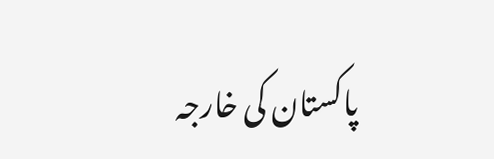پاکستان کی خارجہ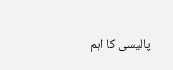پالیسی کا اہم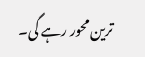ترین محور رہے گی۔